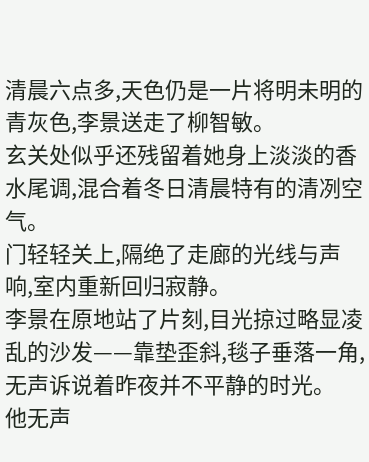清晨六点多,天色仍是一片将明未明的青灰色,李景送走了柳智敏。
玄关处似乎还残留着她身上淡淡的香水尾调,混合着冬日清晨特有的清冽空气。
门轻轻关上,隔绝了走廊的光线与声响,室内重新回归寂静。
李景在原地站了片刻,目光掠过略显凌乱的沙发——靠垫歪斜,毯子垂落一角,无声诉说着昨夜并不平静的时光。
他无声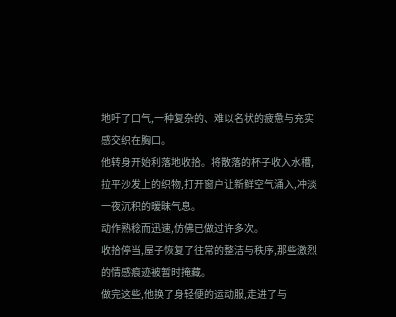地吁了口气,一种复杂的、难以名状的疲惫与充实感交织在胸口。
他转身开始利落地收拾。将散落的杯子收入水槽,拉平沙发上的织物,打开窗户让新鲜空气涌入,冲淡一夜沉积的暧昧气息。
动作熟稔而迅速,仿佛已做过许多次。
收拾停当,屋子恢复了往常的整洁与秩序,那些激烈的情感痕迹被暂时掩藏。
做完这些,他换了身轻便的运动服,走进了与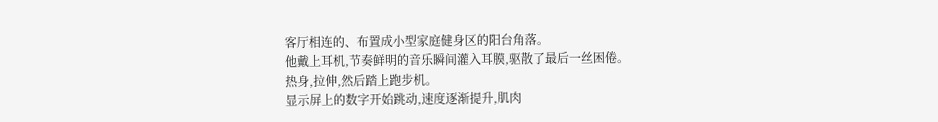客厅相连的、布置成小型家庭健身区的阳台角落。
他戴上耳机,节奏鲜明的音乐瞬间灌入耳膜,驱散了最后一丝困倦。
热身,拉伸,然后踏上跑步机。
显示屏上的数字开始跳动,速度逐渐提升,肌肉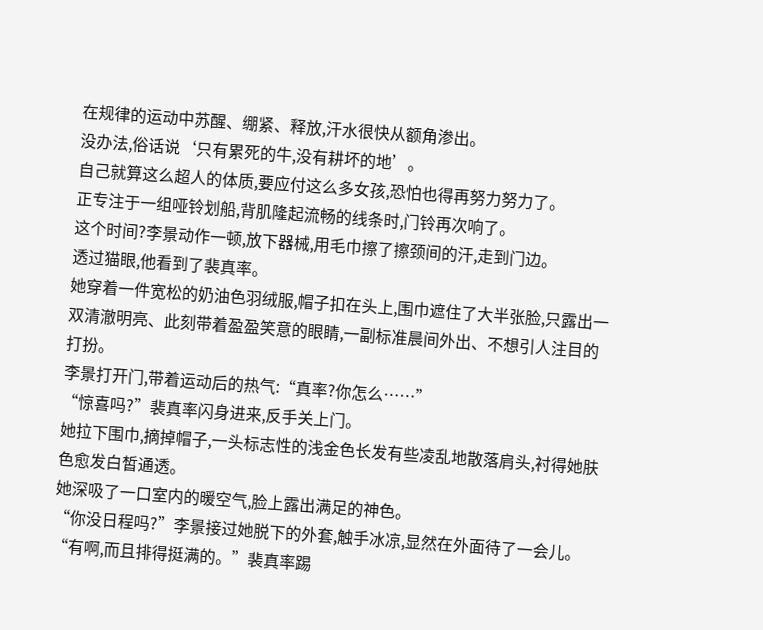在规律的运动中苏醒、绷紧、释放,汗水很快从额角渗出。
没办法,俗话说‘只有累死的牛,没有耕坏的地’。
自己就算这么超人的体质,要应付这么多女孩,恐怕也得再努力努力了。
正专注于一组哑铃划船,背肌隆起流畅的线条时,门铃再次响了。
这个时间?李景动作一顿,放下器械,用毛巾擦了擦颈间的汗,走到门边。
透过猫眼,他看到了裴真率。
她穿着一件宽松的奶油色羽绒服,帽子扣在头上,围巾遮住了大半张脸,只露出一双清澈明亮、此刻带着盈盈笑意的眼睛,一副标准晨间外出、不想引人注目的打扮。
李景打开门,带着运动后的热气:“真率?你怎么……”
“惊喜吗?”裴真率闪身进来,反手关上门。
她拉下围巾,摘掉帽子,一头标志性的浅金色长发有些凌乱地散落肩头,衬得她肤色愈发白皙通透。
她深吸了一口室内的暖空气,脸上露出满足的神色。
“你没日程吗?”李景接过她脱下的外套,触手冰凉,显然在外面待了一会儿。
“有啊,而且排得挺满的。”裴真率踢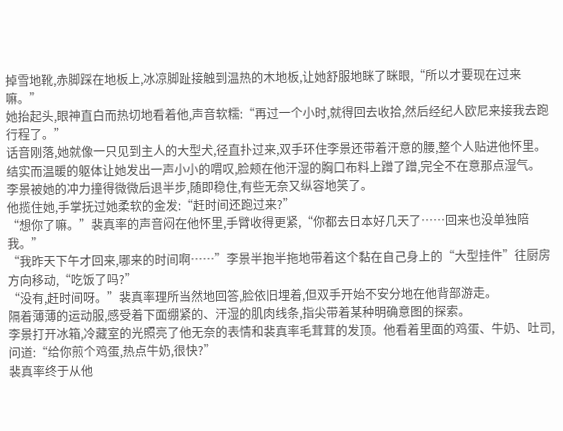掉雪地靴,赤脚踩在地板上,冰凉脚趾接触到温热的木地板,让她舒服地眯了眯眼,“所以才要现在过来嘛。”
她抬起头,眼神直白而热切地看着他,声音软糯:“再过一个小时,就得回去收拾,然后经纪人欧尼来接我去跑行程了。”
话音刚落,她就像一只见到主人的大型犬,径直扑过来,双手环住李景还带着汗意的腰,整个人贴进他怀里。
结实而温暖的躯体让她发出一声小小的喟叹,脸颊在他汗湿的胸口布料上蹭了蹭,完全不在意那点湿气。
李景被她的冲力撞得微微后退半步,随即稳住,有些无奈又纵容地笑了。
他揽住她,手掌抚过她柔软的金发:“赶时间还跑过来?”
“想你了嘛。”裴真率的声音闷在他怀里,手臂收得更紧,“你都去日本好几天了……回来也没单独陪我。”
“我昨天下午才回来,哪来的时间啊……”李景半抱半拖地带着这个黏在自己身上的“大型挂件”往厨房方向移动,“吃饭了吗?”
“没有,赶时间呀。”裴真率理所当然地回答,脸依旧埋着,但双手开始不安分地在他背部游走。
隔着薄薄的运动服,感受着下面绷紧的、汗湿的肌肉线条,指尖带着某种明确意图的探索。
李景打开冰箱,冷藏室的光照亮了他无奈的表情和裴真率毛茸茸的发顶。他看着里面的鸡蛋、牛奶、吐司,问道:“给你煎个鸡蛋,热点牛奶,很快?”
裴真率终于从他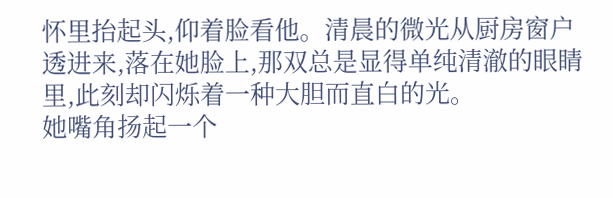怀里抬起头,仰着脸看他。清晨的微光从厨房窗户透进来,落在她脸上,那双总是显得单纯清澈的眼睛里,此刻却闪烁着一种大胆而直白的光。
她嘴角扬起一个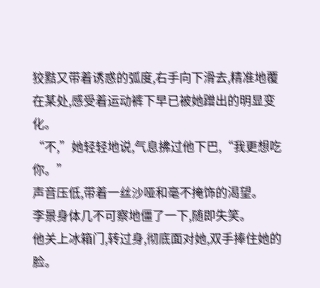狡黠又带着诱惑的弧度,右手向下滑去,精准地覆在某处,感受着运动裤下早已被她蹭出的明显变化。
“不,”她轻轻地说,气息拂过他下巴,“我更想吃你。”
声音压低,带着一丝沙哑和毫不掩饰的渴望。
李景身体几不可察地僵了一下,随即失笑。
他关上冰箱门,转过身,彻底面对她,双手捧住她的脸。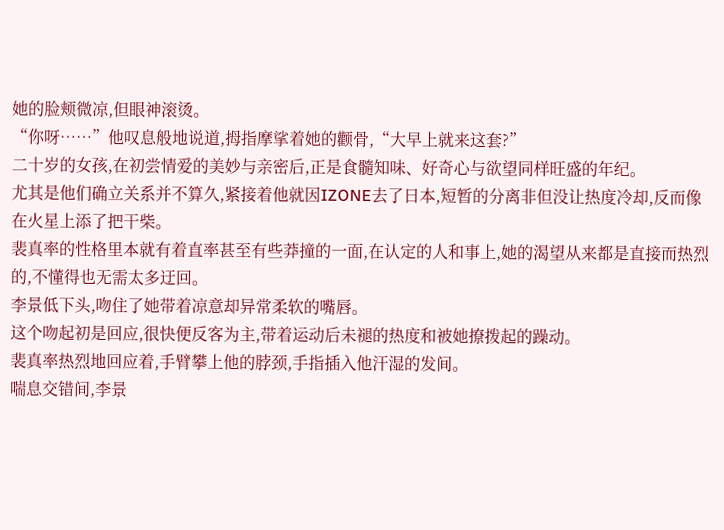她的脸颊微凉,但眼神滚烫。
“你呀……”他叹息般地说道,拇指摩挲着她的颧骨,“大早上就来这套?”
二十岁的女孩,在初尝情爱的美妙与亲密后,正是食髓知味、好奇心与欲望同样旺盛的年纪。
尤其是他们确立关系并不算久,紧接着他就因IZONE去了日本,短暂的分离非但没让热度冷却,反而像在火星上添了把干柴。
裴真率的性格里本就有着直率甚至有些莽撞的一面,在认定的人和事上,她的渴望从来都是直接而热烈的,不懂得也无需太多迂回。
李景低下头,吻住了她带着凉意却异常柔软的嘴唇。
这个吻起初是回应,很快便反客为主,带着运动后未褪的热度和被她撩拨起的躁动。
裴真率热烈地回应着,手臂攀上他的脖颈,手指插入他汗湿的发间。
喘息交错间,李景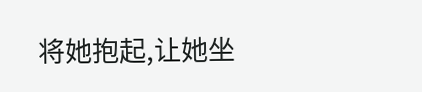将她抱起,让她坐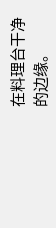在料理台干净的边缘。